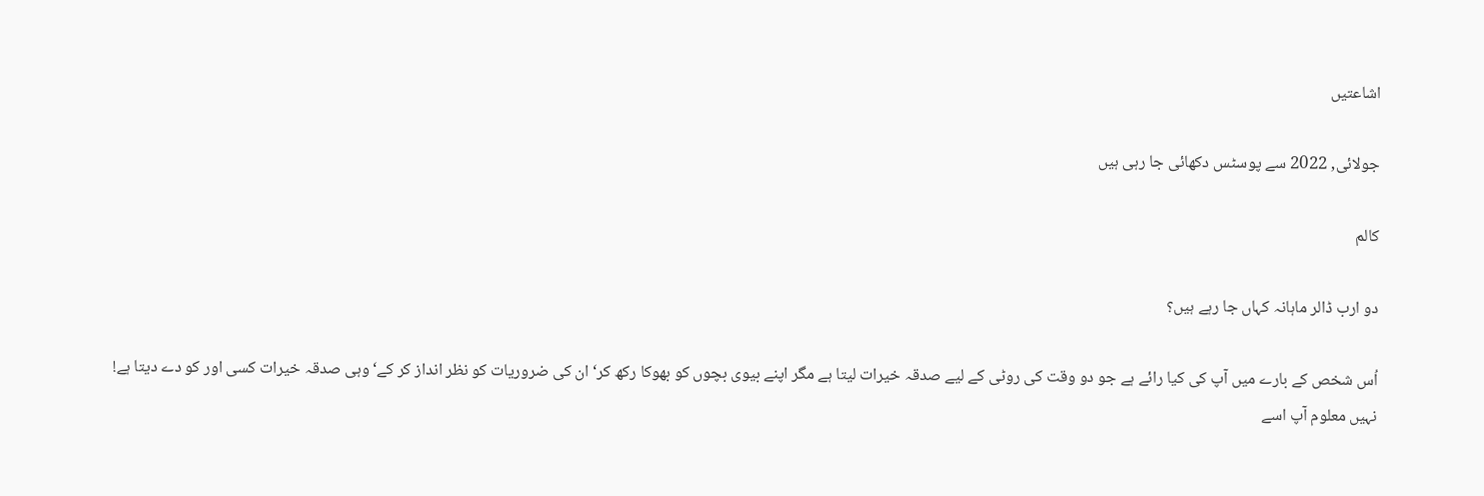اشاعتیں

جولائی, 2022 سے پوسٹس دکھائی جا رہی ہیں

کالم

دو ارب ڈالر ماہانہ کہاں جا رہے ہیں؟

اُس شخص کے بارے میں آپ کی کیا رائے ہے جو دو وقت کی روٹی کے لیے صدقہ خیرات لیتا ہے مگر اپنے بیوی بچوں کو بھوکا رکھ کر‘ ان کی ضروریات کو نظر انداز کر کے‘ وہی صدقہ خیرات کسی اور کو دے دیتا ہے! نہیں معلوم آپ اسے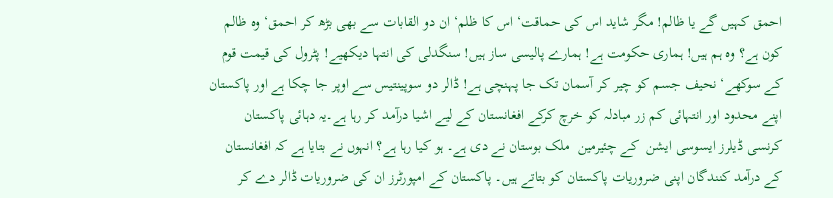احمق کہیں گے یا ظالم! مگر شاید اس کی حماقت‘ اس کا ظلم‘ ان دو القابات سے بھی بڑھ کر احمق‘ وہ ظالم کون ہے؟ وہ ہم ہیں! ہماری حکومت ہے! ہمارے پالیسی ساز ہیں! سنگدلی کی انتہا دیکھیے! پٹرول کی قیمت قوم کے سوکھے‘ نحیف جسم کو چیر کر آسمان تک جا پہنچی ہے! ڈالر دو سوپینتیس سے اوپر جا چکا ہے اور پاکستان اپنے محدود اور انتہائی کم زر مبادلہ کو خرچ کرکے افغانستان کے لیے اشیا درآمد کر رہا ہے۔یہ دہائی پاکستان کرنسی ڈیلرز ایسوسی ایشن  کے چئیرمین  ملک بوستان نے دی ہے۔ ہو کیا رہا ہے؟ انہوں نے بتایا ہے کہ افغانستان کے درآمد کنندگان اپنی ضروریات پاکستان کو بتاتے ہیں۔ پاکستان کے امپورٹرز ان کی ضروریات ڈالر دے کر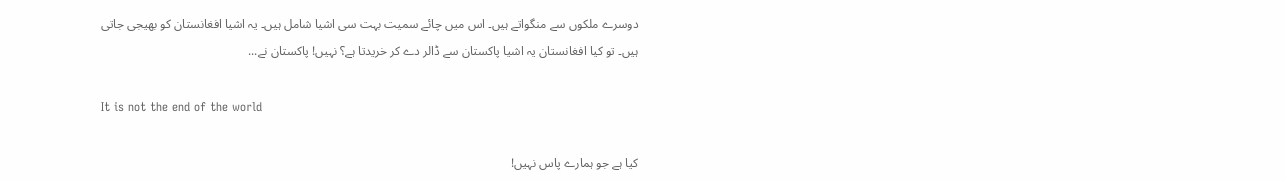دوسرے ملکوں سے منگواتے ہیں۔ اس میں چائے سمیت بہت سی اشیا شامل ہیں۔ یہ اشیا افغانستان کو بھیجی جاتی ہیں۔ تو کیا افغانستان یہ اشیا پاکستان سے ڈالر دے کر خریدتا ہے؟ نہیں! پاکستان نے...

It is not the end of the world

کیا ہے جو ہمارے پاس نہیں!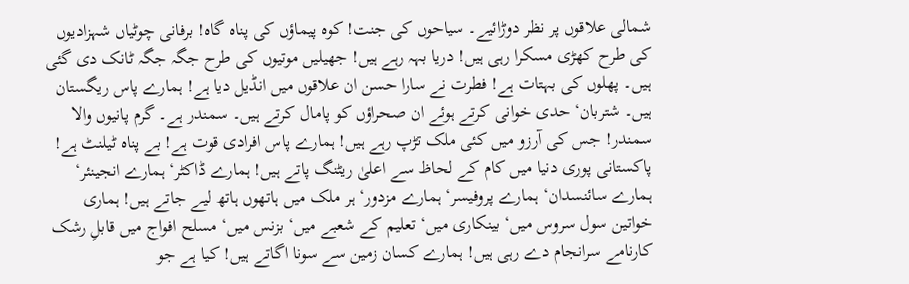شمالی علاقوں پر نظر دوڑائیے۔ سیاحوں کی جنت! کوہ پیماؤں کی پناہ گاہ! برفانی چوٹیاں شہزادیوں کی طرح کھڑی مسکرا رہی ہیں! دریا بہہ رہے ہیں! جھیلیں موتیوں کی طرح جگہ جگہ ٹانک دی گئی ہیں۔ پھلوں کی بہتات ہے! فطرت نے سارا حسن ان علاقوں میں انڈیل دیا ہے! ہمارے پاس ریگستان ہیں۔ شتربان‘ حدی خوانی کرتے ہوئے ان صحراؤں کو پامال کرتے ہیں۔ سمندر ہے۔ گرم پانیوں والا سمندر! جس کی آرزو میں کئی ملک تڑپ رہے ہیں! ہمارے پاس افرادی قوت ہے! بے پناہ ٹیلنٹ ہے! پاکستانی پوری دنیا میں کام کے لحاظ سے اعلیٰ ریٹنگ پاتے ہیں! ہمارے ڈاکٹر‘ ہمارے انجینئر‘ ہمارے سائنسدان‘ ہمارے پروفیسر‘ ہمارے مزدور‘ ہر ملک میں ہاتھوں ہاتھ لیے جاتے ہیں! ہماری خواتین سول سروس میں‘ بینکاری میں‘ تعلیم کے شعبے میں‘ بزنس میں‘ مسلح افواج میں قابلِ رشک کارنامے سرانجام دے رہی ہیں! ہمارے کسان زمین سے سونا اگاتے ہیں! کیا ہے جو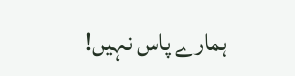ہمارے پاس نہیں!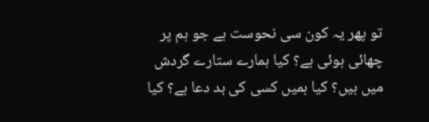تو پھر یہ کون سی نحوست ہے جو ہم پر چھائی ہوئی ہے؟ کیا ہمارے ستارے گردش میں ہیں؟ کیا ہمیں کسی کی بد دعا ہے؟ کیا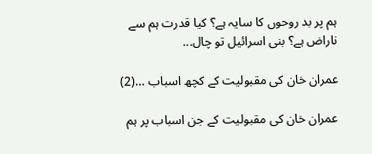ہم پر بد روحوں کا سایہ ہے؟ کیا قدرت ہم سے ناراض ہے؟ بنی اسرائیل تو چال...

عمران خان کی مقبولیت کے کچھ اسباب …(2)

عمران خان کی مقبولیت کے جن اسباب پر ہم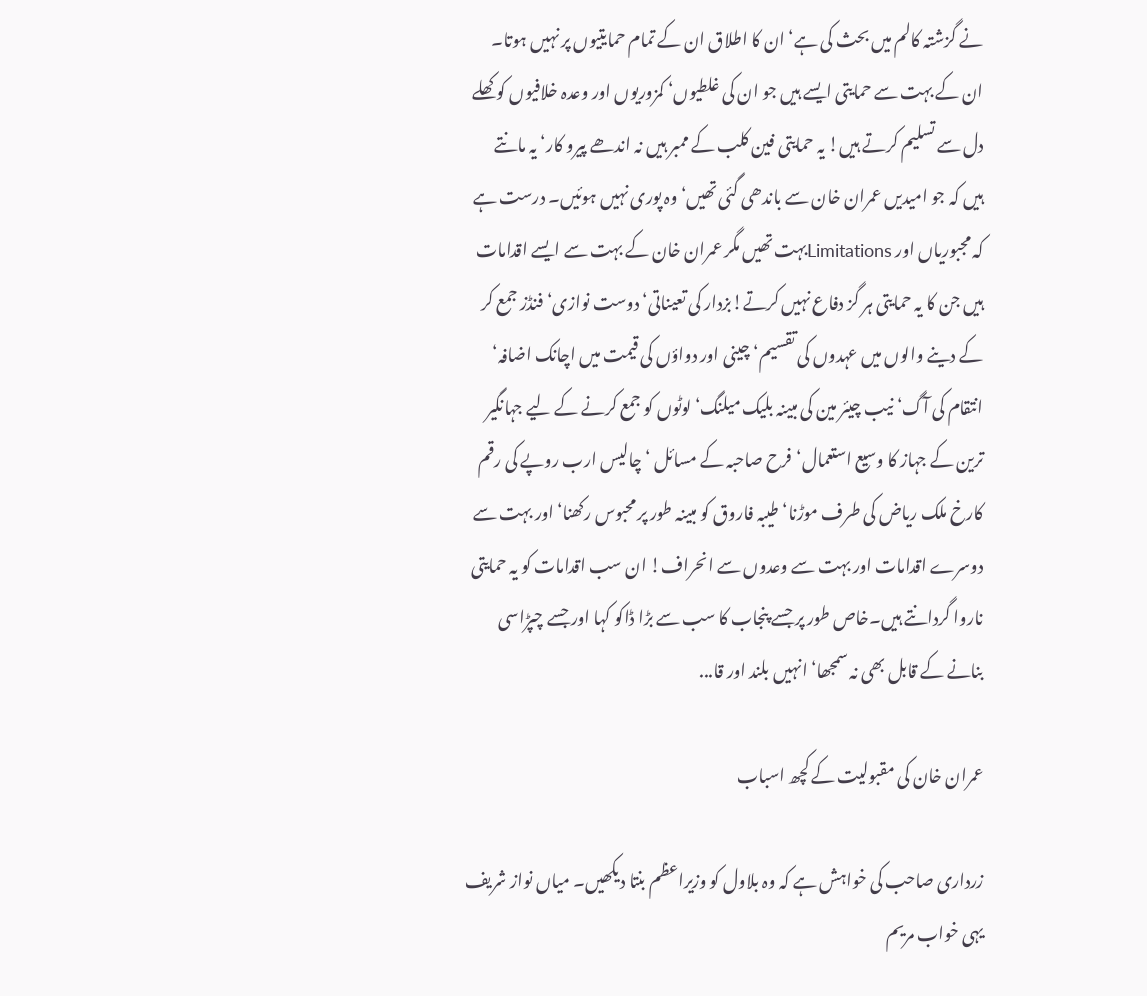نے گزشتہ کالم میں بحث کی ہے‘ ان کا اطلاق ان کے تمام حمایتیوں پر نہیں ہوتا۔ ان کے بہت سے حمایتی ایسے ہیں جو ان کی غلطیوں‘ کمزوریوں اور وعدہ خلافیوں کو کھلے دل سے تسلیم کرتے ہیں! یہ حمایتی فین کلب کے ممبر ہیں نہ اندھے پیرو کار‘ یہ مانتے ہیں کہ جو امیدیں عمران خان سے باندھی گئی تھیں‘ وہ پوری نہیں ہوئیں۔ درست ہے کہ مجبوریاں اور Limitationsبہت تھیں مگر عمران خان کے بہت سے ایسے اقدامات ہیں جن کا یہ حمایتی ہر گز دفاع نہیں کرتے!بزدار کی تعیناتی‘ دوست نوازی‘ فنڈز جمع کر کے دینے والوں میں عہدوں کی تقسیم‘ چینی اور دواؤں کی قیمت میں اچانک اضافہ‘ انتقام کی آگ‘ نیب چیئر مین کی مبینہ بلیک میلنگ‘ لوٹوں کو جمع کرنے کے لیے جہانگیر ترین کے جہاز کا وسیع استعمال‘فرح صاحبہ کے مسائل ‘چالیس ارب روپے کی رقم کارخ ملک ریاض کی طرف موڑنا‘ طیبہ فاروق کو مبینہ طور پر محبوس رکھنا‘ اور بہت سے دوسرے اقدامات اور بہت سے وعدوں سے انحراف! ان سب اقدامات کو یہ حمایتی ناروا گردانتے ہیں۔خاص طور پر جسے پنجاب کا سب سے بڑا ڈاکو کہا اور جسے چپڑاسی بنانے کے قابل بھی نہ سمجھا‘ انہیں بلند اور قا...

عمران خان کی مقبولیت کے کچھ اسباب

زرداری صاحب کی خواہش ہے کہ وہ بلاول کو وزیراعظم بنتا دیکھیں۔ میاں نواز شریف یہی خواب مریم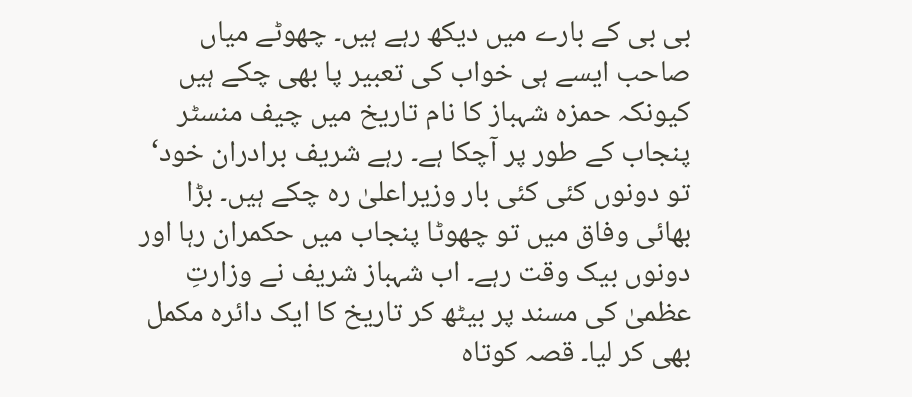بی بی کے بارے میں دیکھ رہے ہیں۔ چھوٹے میاں صاحب ایسے ہی خواب کی تعبیر پا بھی چکے ہیں کیونکہ حمزہ شہباز کا نام تاریخ میں چیف منسٹر پنجاب کے طور پر آچکا ہے۔ رہے شریف برادران خود‘ تو دونوں کئی کئی بار وزیراعلیٰ رہ چکے ہیں۔ بڑا بھائی وفاق میں تو چھوٹا پنجاب میں حکمران رہا اور دونوں بیک وقت رہے۔ اب شہباز شریف نے وزارتِ عظمیٰ کی مسند پر بیٹھ کر تاریخ کا ایک دائرہ مکمل بھی کر لیا۔ قصہ کوتاہ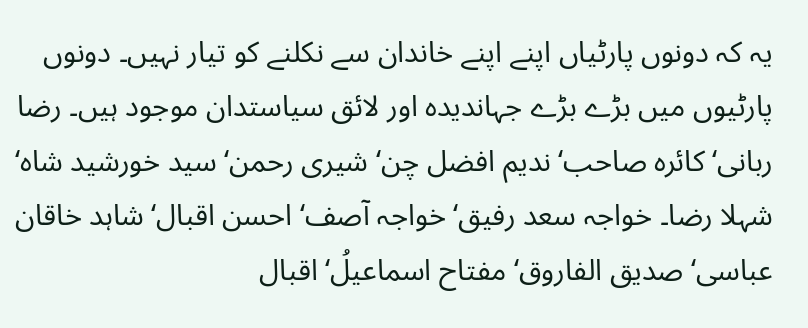یہ کہ دونوں پارٹیاں اپنے اپنے خاندان سے نکلنے کو تیار نہیں۔ دونوں پارٹیوں میں بڑے بڑے جہاندیدہ اور لائق سیاستدان موجود ہیں۔ رضا ربانی‘ کائرہ صاحب‘ ندیم افضل چن‘ شیری رحمن‘ سید خورشید شاہ‘ شہلا رضا۔ خواجہ سعد رفیق‘ خواجہ آصف‘ احسن اقبال‘ شاہد خاقان عباسی‘ صدیق الفاروق‘ مفتاح اسماعیلُ‘ اقبال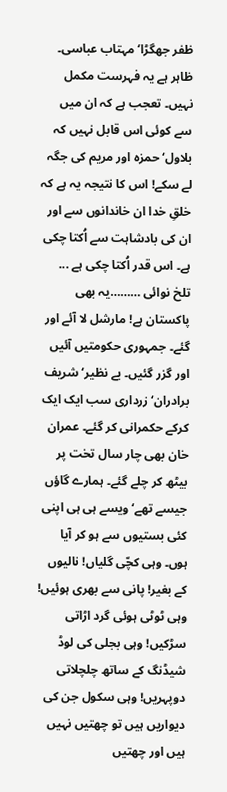ظفر جھگڑا‘ مہتاب عباسی۔ ظاہر ہے یہ فہرست مکمل نہیں۔ تعجب ہے کہ ان میں سے کوئی اس قابل نہیں کہ بلاول‘ حمزہ اور مریم کی جگہ لے سکے! اس کا نتیجہ یہ ہے کہ خلقِ خدا ان خاندانوں سے اور ان کی بادشاہت سے اُکتا چکی ہے۔ اس قدر اُکتا چکی ہے ...
تلخ نوائی ………یہ بھی پاکستان ہے! مارشل لا آئے اور گئے۔ جمہوری حکومتیں آئیں اور گزر گئیں۔ بے نظیر‘ شریف برادران‘ زرداری سب ایک ایک کرکے حکمرانی کر گئے۔ عمران خان بھی چار سال تخت پر بیٹھ کر چلے گئے۔ ہمارے گاؤں جیسے تھے‘ ویسے ہی ہی اپنی کئی بستیوں سے ہو کر آیا ہوں۔ وہی کچّی گلیاں! نالیوں کے بغیر! پانی سے بھری ہوئیں! وہی ٹوٹی ہوئی گرد اڑاتی سڑکیں! وہی بجلی کی لوڈ شیڈنگ کے ساتھ چلچلاتی دوپہریں! وہی سکول جن کی دیواریں ہیں تو چھتیں نہیں ہیں اور چھتیں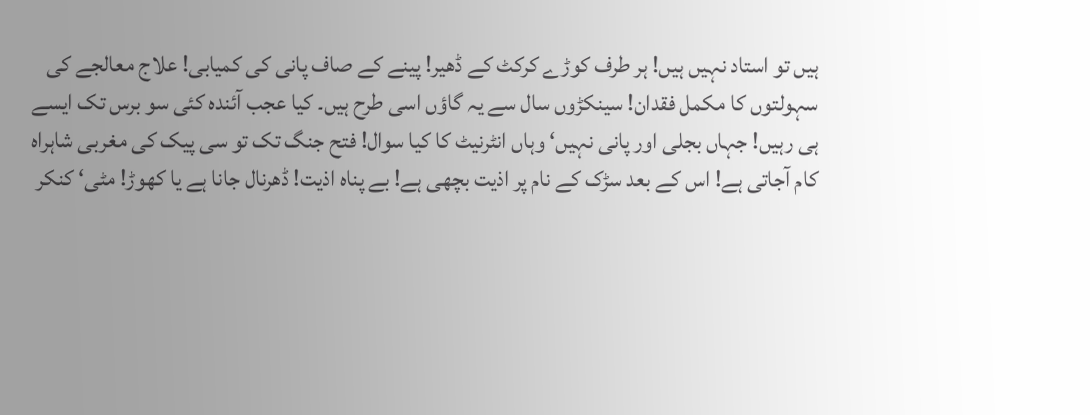ہیں تو استاد نہیں ہیں! ہر طرف کوڑے کرکٹ کے ڈھیر! پینے کے صاف پانی کی کمیابی! علاج معالجے کی سہولتوں کا مکمل فقدان! سینکڑوں سال سے یہ گاؤں اسی طرح ہیں۔ کیا عجب آئندہ کئی سو برس تک ایسے ہی رہیں! جہاں بجلی اور پانی نہیں‘ وہاں انٹرنیٹ کا کیا سوال! فتح جنگ تک تو سی پیک کی مغربی شاہراہ کام آجاتی ہے! اس کے بعد سڑک کے نام پر اذیت بچھی ہے! بے پناہ اذیت! ڈھرنال جانا ہے یا کھوڑ! مٹی‘ کنکر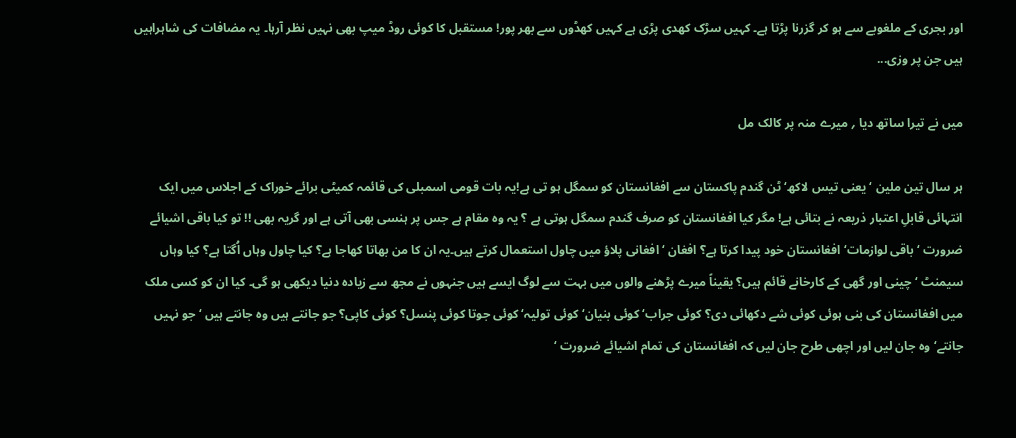اور بجری کے ملغوبے سے ہو کر گزرنا پڑتا ہے۔ کہیں سڑک کھدی پڑی ہے کہیں کھڈوں سے بھر پور! مستقبل کا کوئی روڈ میپ بھی نہیں نظر آرہا۔ یہ مضافات کی شاہراہیں ہیں جن پر وزی...

میں نے تیرا ساتھ دیا ؍ میرے منہ پر کالک مل

ہر سال تین ملین ‘ یعنی تیس لاکھ‘ ٹن گندم پاکستان سے افغانستان کو سمگل ہو تی ہے!یہ بات قومی اسمبلی کی قائمہ کمیٹی برائے خوراک کے اجلاس میں ایک انتہائی قابلِ اعتبار ذریعہ نے بتائی ہے! مگر کیا افغانستان کو صرف گندم سمگل ہوتی ہے ؟ یہ وہ مقام ہے جس پر ہنسی بھی آتی ہے اور گریہ بھی !! تو کیا باقی اشیائے ضرورت ‘ باقی لوازمات‘ افغانستان خود پیدا کرتا ہے؟ افغان ‘ افغانی پلاؤ میں چاول استعمال کرتے ہیں۔یہ ان کا من بھاتا کھاجا ہے؟ کیا چاول وہاں اُگتا ہے؟ کیا وہاں سیمنٹ ‘ چینی اور گھی کے کارخانے قائم ہیں؟ یقیناً میرے پڑھنے والوں میں بہت سے لوگ ایسے ہیں جنہوں نے مجھ سے زیادہ دنیا دیکھی ہو گی۔ کیا ان کو کسی ملک میں افغانستان کی بنی ہوئی کوئی شے دکھائی دی؟ کوئی جراب‘ کوئی بنیان‘ کوئی تولیہ‘ کوئی جوتا کوئی پنسل؟ کوئی کاپی؟ جو جانتے ہیں وہ جانتے ہیں ‘ جو نہیں جانتے‘ وہ جان لیں اور اچھی طرح جان لیں کہ افغانستان کی تمام اشیائے ضرورت ‘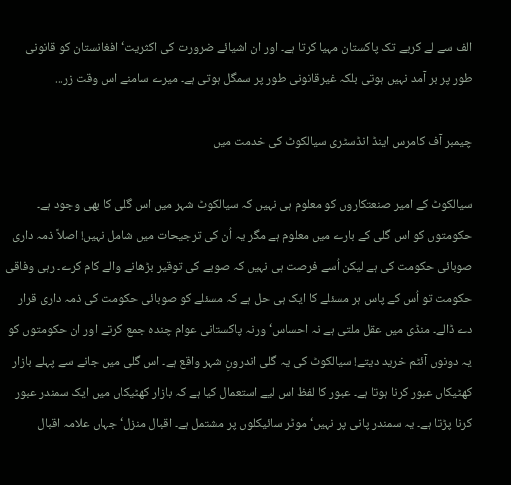الف سے لے کریے تک پاکستان مہیا کرتا ہے۔ اور ان اشیائے ضرورت کی اکثریت‘ افغانستان کو قانونی طور پر بر آمد نہیں ہوتی بلکہ غیرقانونی طور پر سمگل ہوتی ہے۔ میرے سامنے اس وقت زر...

چیمبر آف کامرس اینڈ انڈسٹری سیالکوٹ کی خدمت میں

سیالکوٹ کے امیر صنعتکاروں کو معلوم ہی نہیں کہ سیالکوٹ شہر میں اس گلی کا بھی وجود ہے۔ حکومتوں کو اس گلی کے بارے میں معلوم ہے مگر یہ اُن کی ترجیحات میں شامل نہیں! اصلاً ذمہ داری صوبائی حکومت کی ہے لیکن اُسے فرصت ہی نہیں کہ صوبے کی توقیر بڑھانے والے کام کرے۔ رہی وفاقی حکومت تو اُس کے پاس ہر مسئلے کا ایک ہی حل ہے کہ مسئلے کو صوبائی حکومت کی ذمہ داری قرار دے ڈالے۔ منڈی میں عقل ملتی ہے نہ احساس‘ ورنہ پاکستانی عوام چندہ جمع کرتے اور ان حکومتوں کو یہ دونوں آئٹم خرید دیتے! سیالکوٹ کی یہ گلی اندرونِ شہر واقع ہے۔ اس گلی میں جانے سے پہلے بازار کھٹیکاں عبور کرنا ہوتا ہے۔ عبور کا لفظ اس لیے استعمال کیا ہے کہ بازار کھٹیکاں میں ایک سمندر عبور کرنا پڑتا ہے۔ یہ سمندر پانی پر نہیں‘ موٹر سائیکلوں پر مشتمل ہے۔ اقبال منزل‘ جہاں علامہ اقبال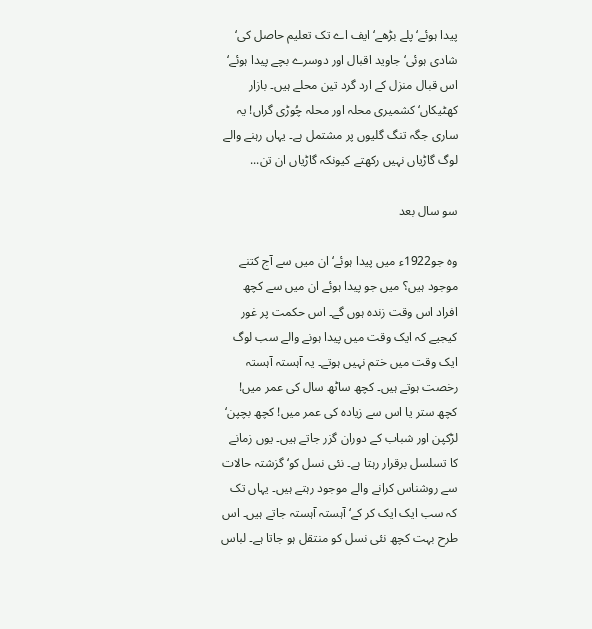پیدا ہوئے‘ پلے بڑھے‘ ایف اے تک تعلیم حاصل کی‘ شادی ہوئی‘ جاوید اقبال اور دوسرے بچے پیدا ہوئے‘ اس قبال منزل کے ارد گرد تین محلے ہیں۔ بازار کھٹیکاں‘ کشمیری محلہ اور محلہ چُوڑی گراں! یہ ساری جگہ تنگ گلیوں پر مشتمل ہے۔ یہاں رہنے والے لوگ گاڑیاں نہیں رکھتے کیونکہ گاڑیاں ان تن...

سو سال بعد

وہ جو1922ء میں پیدا ہوئے‘ ان میں سے آج کتنے موجود ہیں؟ میں جو پیدا ہوئے ان میں سے کچھ افراد اس وقت زندہ ہوں گے۔ اس حکمت پر غور کیجیے کہ ایک وقت میں پیدا ہونے والے سب لوگ ایک وقت میں ختم نہیں ہوتے۔ یہ آہستہ آہستہ رخصت ہوتے ہیں۔ کچھ ساٹھ سال کی عمر میں! کچھ ستر یا اس سے زیادہ کی عمر میں! کچھ بچپن‘ لڑکپن اور شباب کے دوران گزر جاتے ہیں۔ یوں زمانے کا تسلسل برقرار رہتا ہے۔ نئی نسل کو‘ گزشتہ حالات سے روشناس کرانے والے موجود رہتے ہیں۔ یہاں تک کہ سب ایک ایک کر کے‘ آہستہ آہستہ جاتے ہیں۔ اس طرح بہت کچھ نئی نسل کو منتقل ہو جاتا ہے۔ لباس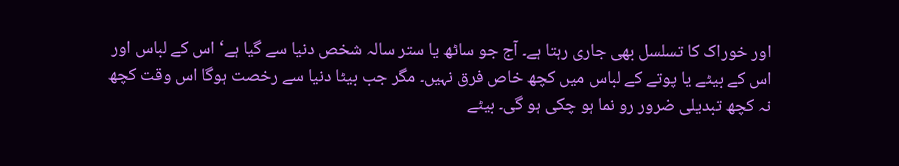اور خوراک کا تسلسل بھی جاری رہتا ہے۔ آج جو ساٹھ یا ستر سالہ شخص دنیا سے گیا ہے‘ اس کے لباس اور اس کے بیٹے یا پوتے کے لباس میں کچھ خاص فرق نہیں۔ مگر جب بیٹا دنیا سے رخصت ہوگا اس وقت کچھ نہ کچھ تبدیلی ضرور رو نما ہو چکی ہو گی۔ بیٹے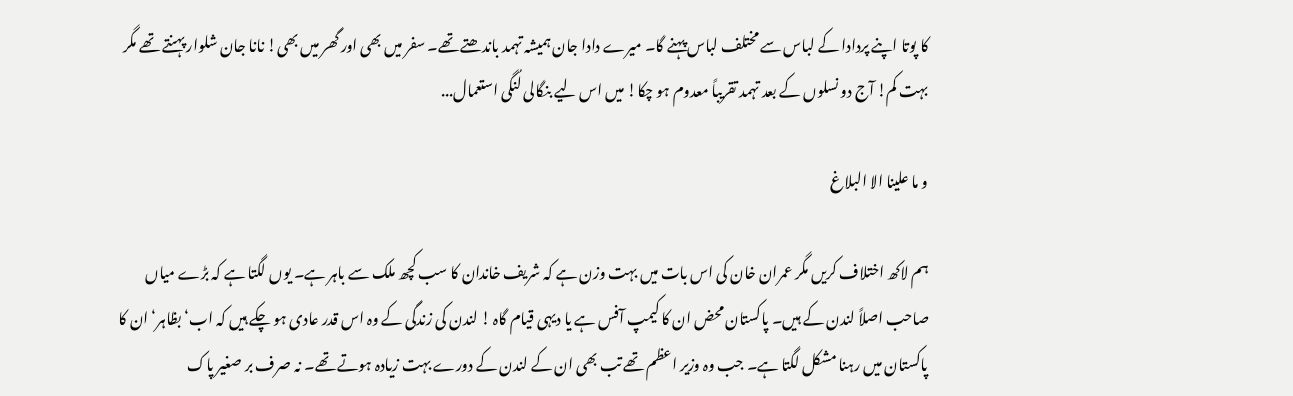کا پوتا اپنے پردادا کے لباس سے مختلف لباس پہنے گا۔ میرے دادا جان ہمیشہ تہمد باندھتے تھے۔ سفر میں بھی اور گھر میں بھی! نانا جان شلوار پہنتے تھے مگر بہت کم! آج دو نسلوں کے بعد تہمد تقریباً معدوم ہو چکا! میں اس لیے بنگالی لُنگی استعمال...

و ما علینا الا البلاغ

ہم لاکھ اختلاف کریں مگر عمران خان کی اس بات میں بہت وزن ہے کہ شریف خاندان کا سب کچھ ملک سے باہر ہے۔ یوں لگتا ہے کہ بڑے میاں صاحب اصلاً لندن کے ہیں۔ پاکستان محض ان کا کیمپ آفس ہے یا دیہی قیام گاہ ! لندن کی زندگی کے وہ اس قدر عادی ہو چکے ہیں کہ اب‘ بظاہر‘ ان کا پاکستان میں رہنا مشکل لگتا ہے۔ جب وہ وزیر اعظم تھے تب بھی ان کے لندن کے دورے بہت زیادہ ہوتے تھے۔ نہ صرف بر صغیر پاک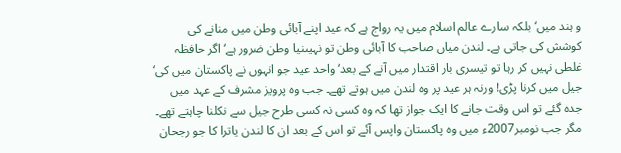و ہند میں‘ بلکہ سارے عالم اسلام میں یہ رواج ہے کہ عید اپنے آبائی وطن میں منانے کی کوشش کی جاتی ہے۔ لندن میاں صاحب کا آبائی وطن تو نہیںنیا وطن ضرور ہے‘ اگر حافظہ غلطی نہیں کر رہا تو تیسری بار اقتدار میں آنے کے بعد‘ واحد عید جو انہوں نے پاکستان میں کی‘ جیل میں کرنا پڑی! ورنہ ہر عید پر وہ لندن میں ہوتے تھے۔ جب وہ پرویز مشرف کے عہد میں جدہ گئے تو اس وقت جانے کا ایک جواز تھا کہ وہ کسی نہ کسی طرح جیل سے نکلنا چاہتے تھے۔ مگر جب نومبر2007ء میں وہ پاکستان واپس آئے تو اس کے بعد ان کا لندن یاترا کا جو رجحان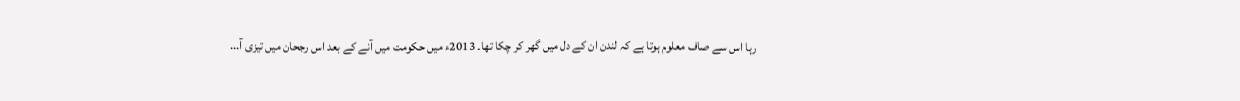رہا اس سے صاف معلوم ہوتا ہے کہ لندن ان کے دل میں گھر کر چکا تھا۔ 2013ء میں حکومت میں آنے کے بعد اس رجحان میں تیزی آ...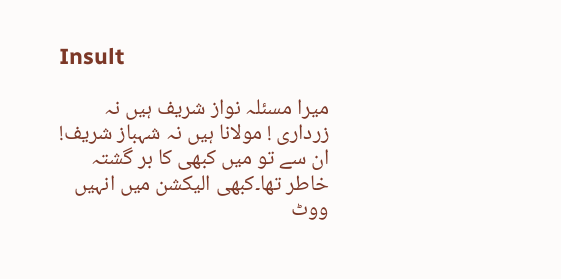Insult

میرا مسئلہ نواز شریف ہیں نہ زرداری ! مولانا ہیں نہ شہباز شریف! ان سے تو میں کبھی کا بر گشتہ خاطر تھا۔کبھی الیکشن میں انہیں ووٹ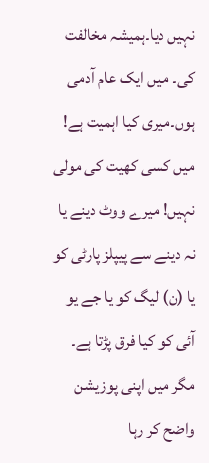نہیں دیا۔ہمیشہ مخالفت کی۔ میں ایک عام آدمی ہوں۔میری کیا اہمیت ہے! میں کسی کھیت کی مولی نہیں! میرے ووٹ دینے یا نہ دینے سے پیپلز پارٹی کو یا (ن) لیگ کو یا جے یو آئی کو کیا فرق پڑتا ہے۔ مگر میں اپنی پوزیشن واضح کر رہا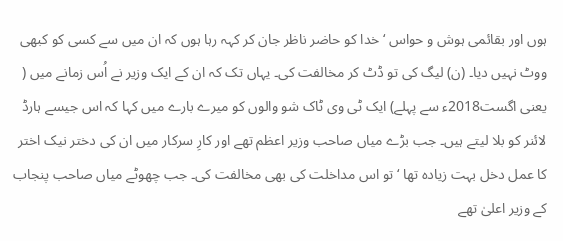ہوں اور بقائمی ہوش و حواس ‘ خدا کو حاضر ناظر جان کر کہہ رہا ہوں کہ ان میں سے کسی کو کبھی ووٹ نہیں دیا۔ (ن) لیگ کی تو ڈٹ کر مخالفت کی۔ یہاں تک کہ ان کے ایک وزیر نے اُس زمانے میں ( یعنی اگست2018ء سے پہلے) ایک ٹی وی ٹاک شو والوں کو میرے بارے میں کہا کہ اس جیسے ہارڈ لائنر کو بلا لیتے ہیں۔ جب بڑے میاں صاحب وزیر اعظم تھے اور کارِ سرکار میں ان کی دختر نیک اختر کا عمل دخل بہت زیادہ تھا ‘ تو اس مداخلت کی بھی مخالفت کی۔ جب چھوٹے میاں صاحب پنجاب کے وزیر اعلیٰ تھے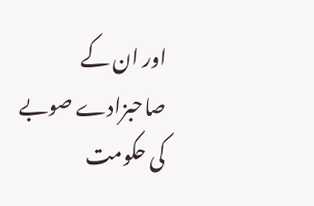اور ان کے صاحبزادے صوبے کی حکومت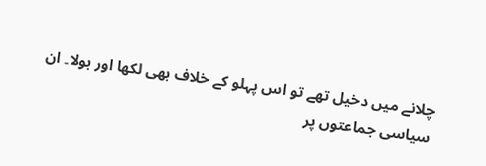چلانے میں دخیل تھے تو اس پہلو کے خلاف بھی لکھا اور بولا۔ ان سیاسی جماعتوں پر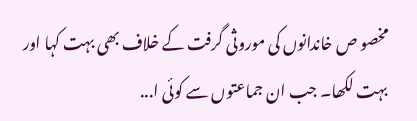مخصو ص خاندانوں کی موروثی گرفت کے خلاف بھی بہت کہا اور بہت لکھا۔ جب ان جماعتوں سے کوئی ا...